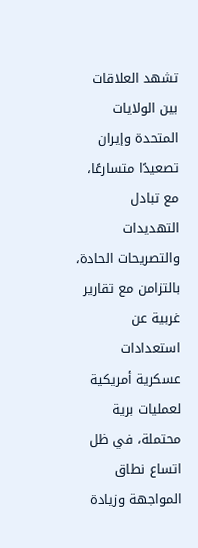تشهد العلاقات بين الولايات المتحدة وإيران تصعيدًا متسارعًا، مع تبادل التهديدات والتصريحات الحادة، بالتزامن مع تقارير غربية عن استعدادات عسكرية أمريكية لعمليات برية محتملة، في ظل اتساع نطاق المواجهة وزيادة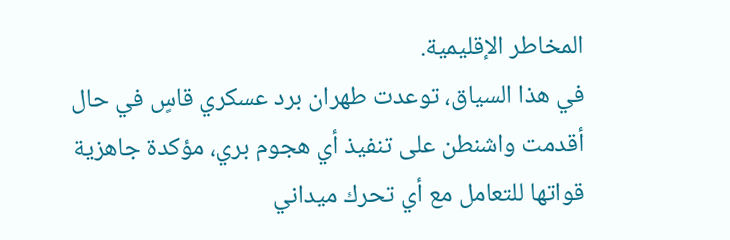المخاطر الإقليمية.
في هذا السياق، توعدت طهران برد عسكري قاسٍ في حال أقدمت واشنطن على تنفيذ أي هجوم بري، مؤكدة جاهزية قواتها للتعامل مع أي تحرك ميداني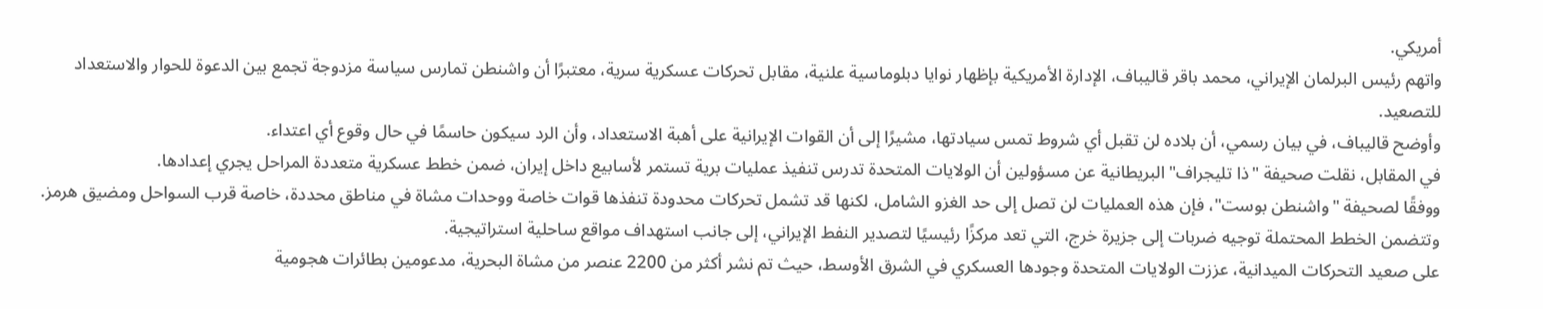أمريكي.
واتهم رئيس البرلمان الإيراني، محمد باقر قاليباف، الإدارة الأمريكية بإظهار نوايا دبلوماسية علنية، مقابل تحركات عسكرية سرية، معتبرًا أن واشنطن تمارس سياسة مزدوجة تجمع بين الدعوة للحوار والاستعداد للتصعيد.
وأوضح قاليباف، في بيان رسمي، أن بلاده لن تقبل أي شروط تمس سيادتها، مشيرًا إلى أن القوات الإيرانية على أهبة الاستعداد، وأن الرد سيكون حاسمًا في حال وقوع أي اعتداء.
في المقابل، نقلت صحيفة "ذا تليجراف" البريطانية عن مسؤولين أن الولايات المتحدة تدرس تنفيذ عمليات برية تستمر لأسابيع داخل إيران، ضمن خطط عسكرية متعددة المراحل يجري إعدادها.
ووفقًا لصحيفة "واشنطن بوست"، فإن هذه العمليات لن تصل إلى حد الغزو الشامل، لكنها قد تشمل تحركات محدودة تنفذها قوات خاصة ووحدات مشاة في مناطق محددة، خاصة قرب السواحل ومضيق هرمز.
وتتضمن الخطط المحتملة توجيه ضربات إلى جزيرة خرج، التي تعد مركزًا رئيسيًا لتصدير النفط الإيراني، إلى جانب استهداف مواقع ساحلية استراتيجية.
على صعيد التحركات الميدانية، عززت الولايات المتحدة وجودها العسكري في الشرق الأوسط، حيث تم نشر أكثر من 2200 عنصر من مشاة البحرية، مدعومين بطائرات هجومية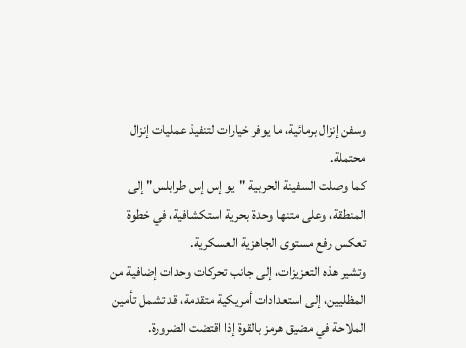وسفن إنزال برمائية، ما يوفر خيارات لتنفيذ عمليات إنزال محتملة.
كما وصلت السفينة الحربية "يو إس إس طرابلس" إلى المنطقة، وعلى متنها وحدة بحرية استكشافية، في خطوة تعكس رفع مستوى الجاهزية العسكرية.
وتشير هذه التعزيزات، إلى جانب تحركات وحدات إضافية من المظليين، إلى استعدادات أمريكية متقدمة، قد تشمل تأمين الملاحة في مضيق هرمز بالقوة إذا اقتضت الضرورة.